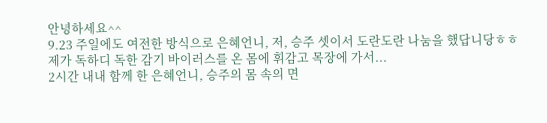안녕하세요^^
9.23 주일에도 여전한 방식으로 은혜언니, 저, 승주 셋이서 도란도란 나눔을 했답니당ㅎㅎ
제가 독하디 독한 감기 바이러스를 온 몸에 휘감고 목장에 가서...
2시간 내내 함께 한 은혜언니, 승주의 몸 속의 면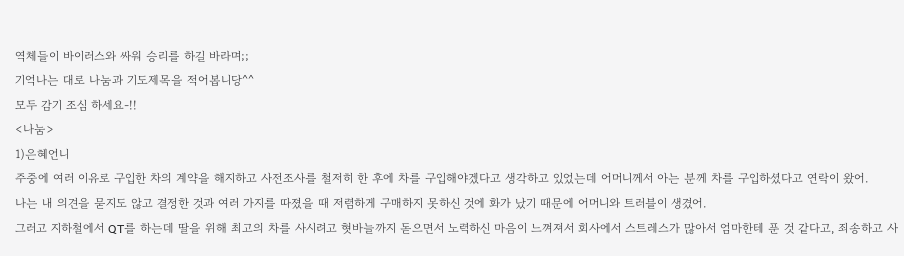역체들이 바이러스와 싸워 승리를 하길 바라며;;
기억나는 대로 나눔과 기도제목을 적어봅니당^^
모두 감기 조심 하세요-!!
<나눔>
1)은혜언니
주중에 여러 이유로 구입한 차의 계약을 해지하고 사전조사를 철저히 한 후에 차를 구입해야겠다고 생각하고 있었는데 어머니께서 아는 분께 차를 구입하셨다고 연락이 왔어.
나는 내 의견을 묻지도 않고 결정한 것과 여러 가지를 따졌을 때 저렴하게 구매하지 못하신 것에 화가 났기 때문에 어머니와 트러블이 생겼어.
그러고 지하철에서 QT를 하는데 딸을 위해 최고의 차를 사시려고 혓바늘까지 돋으면서 노력하신 마음이 느껴져서 회사에서 스트레스가 많아서 엄마한테 푼 것 같다고, 죄송하고 사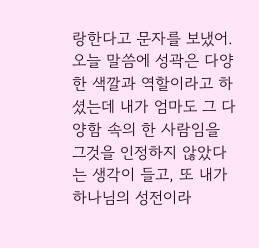랑한다고 문자를 보냈어.
오늘 말씀에 성곽은 다양한 색깔과 역할이라고 하셨는데 내가 엄마도 그 다양함 속의 한 사람임을 그것을 인정하지 않았다는 생각이 들고, 또 내가 하나님의 성전이라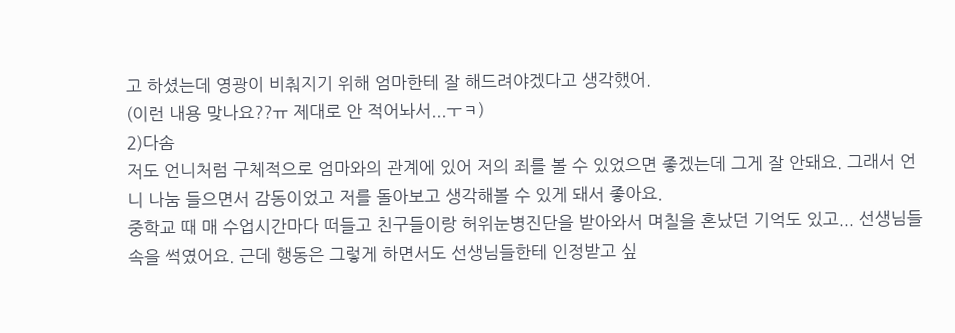고 하셨는데 영광이 비춰지기 위해 엄마한테 잘 해드려야겠다고 생각했어.
(이런 내용 맞나요??ㅠ 제대로 안 적어놔서...ㅜㅋ)
2)다솜
저도 언니처럼 구체적으로 엄마와의 관계에 있어 저의 죄를 볼 수 있었으면 좋겠는데 그게 잘 안돼요. 그래서 언니 나눔 들으면서 감동이었고 저를 돌아보고 생각해볼 수 있게 돼서 좋아요.
중학교 때 매 수업시간마다 떠들고 친구들이랑 허위눈병진단을 받아와서 며칠을 혼났던 기억도 있고... 선생님들 속을 썩였어요. 근데 행동은 그렇게 하면서도 선생님들한테 인정받고 싶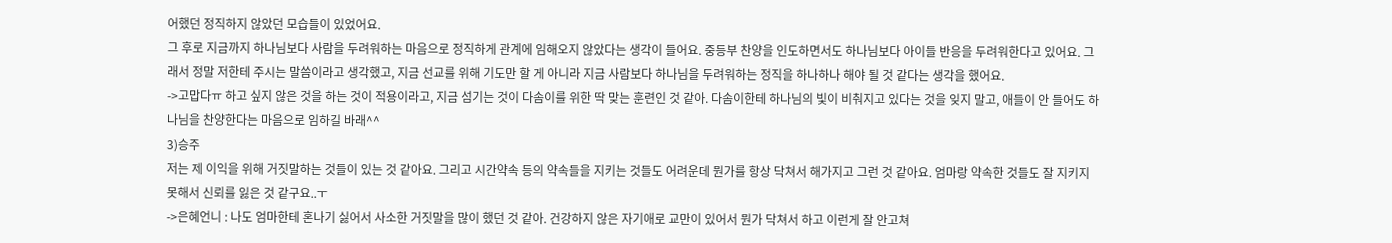어했던 정직하지 않았던 모습들이 있었어요.
그 후로 지금까지 하나님보다 사람을 두려워하는 마음으로 정직하게 관계에 임해오지 않았다는 생각이 들어요. 중등부 찬양을 인도하면서도 하나님보다 아이들 반응을 두려워한다고 있어요. 그래서 정말 저한테 주시는 말씀이라고 생각했고, 지금 선교를 위해 기도만 할 게 아니라 지금 사람보다 하나님을 두려워하는 정직을 하나하나 해야 될 것 같다는 생각을 했어요.
->고맙다ㅠ 하고 싶지 않은 것을 하는 것이 적용이라고, 지금 섬기는 것이 다솜이를 위한 딱 맞는 훈련인 것 같아. 다솜이한테 하나님의 빛이 비춰지고 있다는 것을 잊지 말고, 애들이 안 들어도 하나님을 찬양한다는 마음으로 임하길 바래^^
3)승주
저는 제 이익을 위해 거짓말하는 것들이 있는 것 같아요. 그리고 시간약속 등의 약속들을 지키는 것들도 어려운데 뭔가를 항상 닥쳐서 해가지고 그런 것 같아요. 엄마랑 약속한 것들도 잘 지키지 못해서 신뢰를 잃은 것 같구요..ㅜ
->은혜언니 : 나도 엄마한테 혼나기 싫어서 사소한 거짓말을 많이 했던 것 같아. 건강하지 않은 자기애로 교만이 있어서 뭔가 닥쳐서 하고 이런게 잘 안고쳐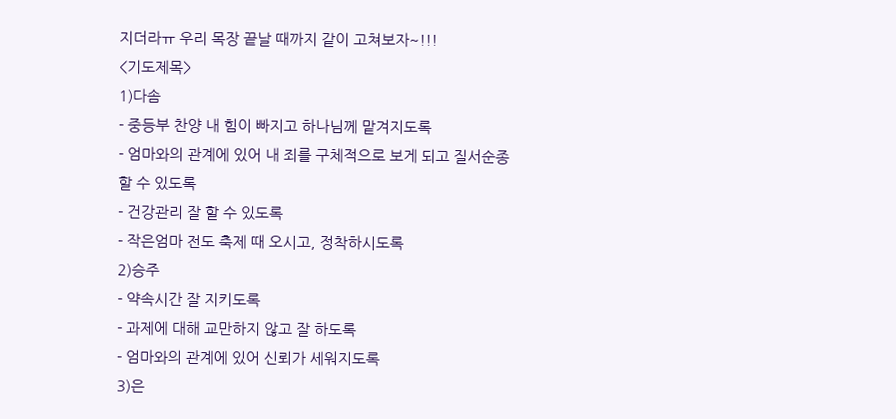지더라ㅠ 우리 목장 끝날 때까지 같이 고쳐보자~!!!
<기도제목>
1)다솜
- 중등부 찬양 내 힘이 빠지고 하나님께 맡겨지도록
- 엄마와의 관계에 있어 내 죄를 구체적으로 보게 되고 질서순종 할 수 있도록
- 건강관리 잘 할 수 있도록
- 작은엄마 전도 축제 때 오시고, 정착하시도록
2)승주
- 약속시간 잘 지키도록
- 과제에 대해 교만하지 않고 잘 하도록
- 엄마와의 관계에 있어 신뢰가 세워지도록
3)은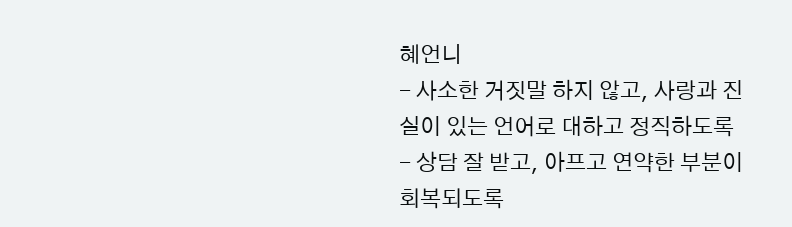혜언니
- 사소한 거짓말 하지 않고, 사랑과 진실이 있는 언어로 대하고 정직하도록
- 상담 잘 받고, 아프고 연약한 부분이 회복되도록